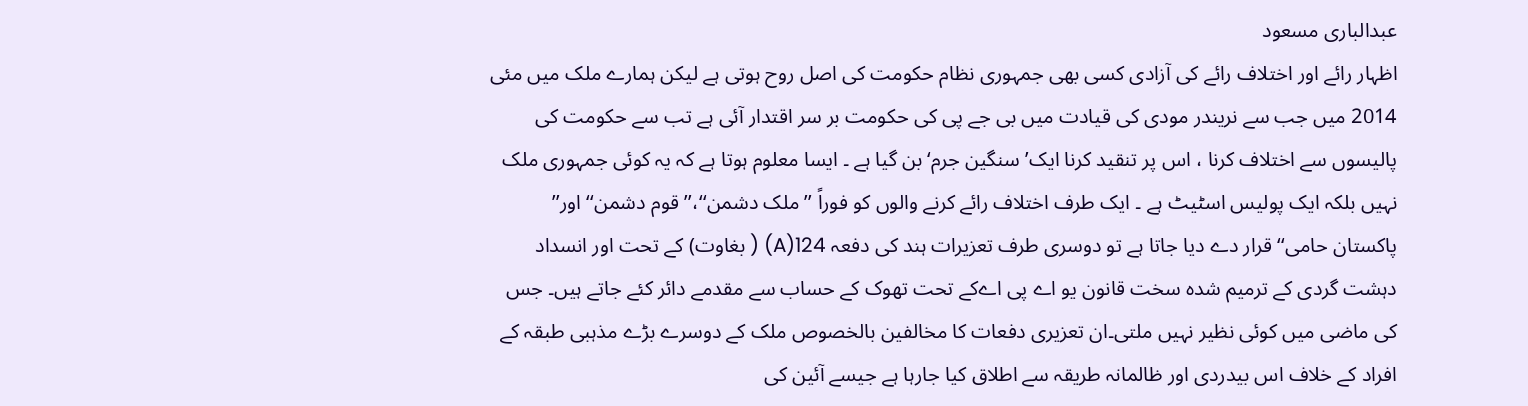عبدالباری مسعود
اظہار رائے اور اختلاف رائے کی آزادی کسی بھی جمہوری نظام حکومت کی اصل روح ہوتی ہے لیکن ہمارے ملک میں مئی 2014 میں جب سے نریندر مودی کی قیادت میں بی جے پی کی حکومت بر سر اقتدار آئی ہے تب سے حکومت کی پالیسوں سے اختلاف کرنا ، اس پر تنقید کرنا ایک’ سنگین جرم‘ بن گیا ہے ۔ ایسا معلوم ہوتا ہے کہ یہ کوئی جمہوری ملک نہیں بلکہ ایک پولیس اسٹیٹ ہے ۔ ایک طرف اختلاف رائے کرنے والوں کو فوراً ’’ ملک دشمن‘‘،’’ قوم دشمن‘‘ اور’’ پاکستان حامی‘‘ قرار دے دیا جاتا ہے تو دوسری طرف تعزیرات ہند کی دفعہ 124(A) ( بغاوت) کے تحت اور انسداد دہشت گردی کے ترمیم شدہ سخت قانون یو اے پی اےکے تحت تھوک کے حساب سے مقدمے دائر کئے جاتے ہیں۔ جس کی ماضی میں کوئی نظیر نہیں ملتی۔ان تعزیری دفعات کا مخالفین بالخصوص ملک کے دوسرے بڑے مذہبی طبقہ کے افراد کے خلاف اس بیدردی اور ظالمانہ طریقہ سے اطلاق کیا جارہا ہے جیسے آئین کی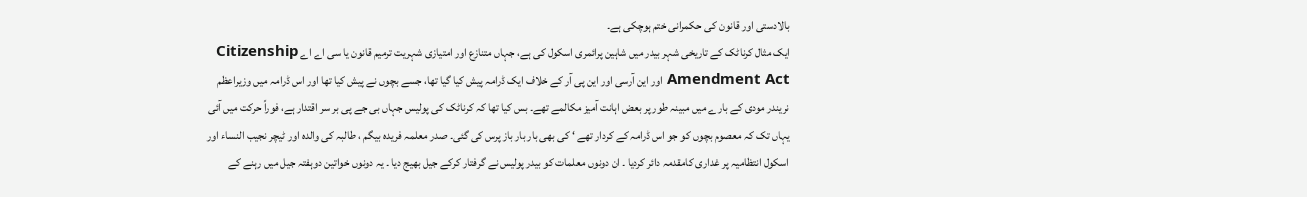بالادستی اور قانون کی حکمرانی ختم ہوچکی ہے۔
ایک مثال کرناٹک کے تاریخی شہر بیدر میں شاہین پرائمری اسکول کی ہے، جہاں متنازع اور امتیازی شہریت ترمیم قانون یا سی اے اے Citizenship Amendment Act اور این آرسی اور این پی آر کے خلاف ایک ڈرامہ پیش کیا گیا تھا، جسے بچوں نے پیش کیا تھا اور اس ڈرامہ میں وزیراعظم نریندر مودی کے بارے میں مبینہ طور پر بعض اہانت آمیز مکالمے تھے۔ بس کیا تھا کہ کرناٹک کی پولیس جہاں بی جے پی بر سر اقتدار ہے، فوراً حرکت میں آئی یہاں تک کہ معصوم بچوں کو جو اس ڈرامہ کے کردار تھے ‘ کی بھی بار بار باز پرس کی گئی۔ صدر معلمہ فریدہ بیگم ، طالبہ کی والدہ اور ٹیچر نجیب النساء اور اسکول انتظامیہ پر غداری کامقدمہ دائر کردیا ۔ ان دونوں معلمات کو بیدر پولیس نے گرفتار کرکے جیل بھیج دیا ۔ یہ دونوں خواتین دوہفتہ جیل میں رہنے کے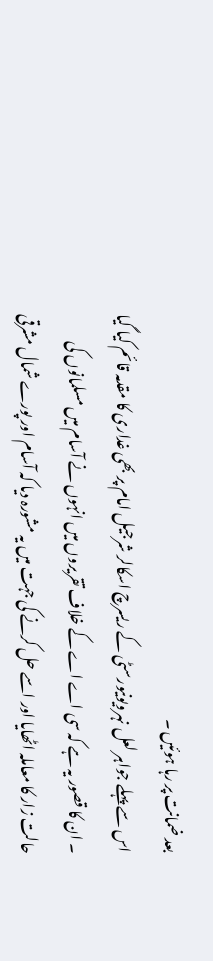بعد ضمانت پر رہا ہوئیں ۔
اس سے پہلے جواہر لعل نہرویونیورسٹی کے ریسرچ اسکالر شرجیل امام پر بھی غداری کا مقدمہ قائم کیا گیا ۔ ان کا قصور یہ ہے کہ سی اے اے کے خلاف تقریروں میں انہوں نے آسام میں مسلمانوں کی حالت زار کا معاملہ اٹھایا اور اسے حل کرنے کی جہت میں یہ مشورہ دیا کہ آسام اور پورے شمال مشرقی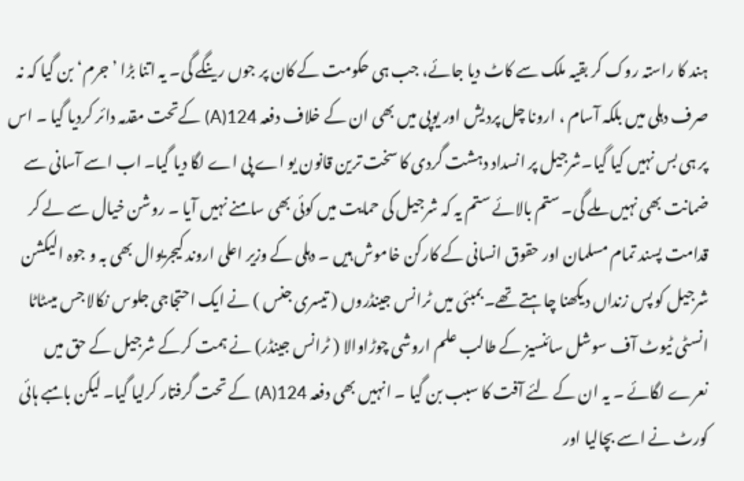ہند کا راستہ روک کر بقیہ ملک سے کاٹ دیا جائے، جب ہی حکومت کے کان پر جوں رینگے گی۔ یہ اتنا بڑا ’جرم‘ بن گیا کہ نہ صرف دہلی میں بلکہ آسام ، ارونا چل پردیش اور یوپی میں بھی ان کے خلاف دفعہ 124(A) کےتحت مقدمہ دائر کردیا گیا ۔ اس پر ہی بس نہیں کیا گیا۔شرجیل پر انسداد دہشت گردی کا سخت ترین قانون یو اے پی اے لگا دیا گیا۔ اب اسے آسانی سے ضمانت بھی نہیں ملے گی۔ ستم بالائے ستم یہ کہ شرجیل کی حمایت میں کوئی بھی سامنے نہیں آیا ۔ روشن خیال سے لے کر قدامت پسند تمام مسلمان اور حقوق انسانی کے کارکن خاموش ہیں ۔ دہلی کے وزیر اعلی اروند کیجریوال بھی بہ و جوہ الیکشن شرجیل کو پس زنداں دیکھنا چاہتے تھے۔ بمبئی میں ٹرانس جینڈروں ( تیسری جنس ) نے ایک احتجاجی جلوس نکالا جس میںٹاٹا انسٹی ٹیوٹ آف سوشل سائنسیز کے طالب علم اروشی چوڑاوالا ( ٹرانس جینڈر) نے ہمت کرکے شرجیل کے حق میں نعرے لگائے ۔ یہ ان کے لئے آفت کا سبب بن گیا ۔ انہیں بھی دفعہ 124(A) کے تحت گرفتار کرلیا گیا۔ لیکن بامبے ہائی کورٹ نے اسے بچالیا اور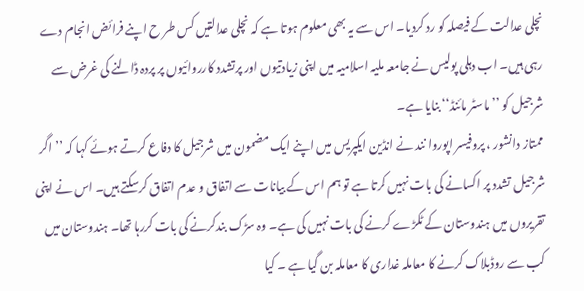نچلی عدالت کے فیصلہ کو رد کردیا۔ اس سے یہ بھی معلوم ہوتا ہے کہ نچلی عدالتیں کس طر ح اپنے فرائض انجام دے رہی ہیں۔ اب دہلی پولیس نے جامعہ ملیہ اسلامیہ میں اپنی زیادتیوں اور پرتشدد کارروائیوں پر پردہ ڈالنے کی غرض سے شرجیل کو ’’ ماسٹر مائنڈ‘‘ بنایا ہے۔
ممتاز دانشور ، پروفیسر اپوروا نند نے انڈین ایکپریس میں اپنے ایک مضمون میں شرجیل کا دفاع کرتے ہوئے کہا کہ ’’ اگر شرجیل تشدد پر اکسانے کی بات نہیں کرتا ہے تو ہم اس کے بیانات سے اتفاق و عدم اتفاق کرسکتے ہیں۔ اس نے اپنی تقریروں میں ہندوستان کے ٹکڑے کرنے کی بات نہیں کی ہے۔ وہ سڑک بندکرنے کی بات کررہا تھا۔ ہندوستان میں کب سے روڈبلاک کرنے کا معاملہ غداری کا معاملہ بن گیا ہے ۔ کیا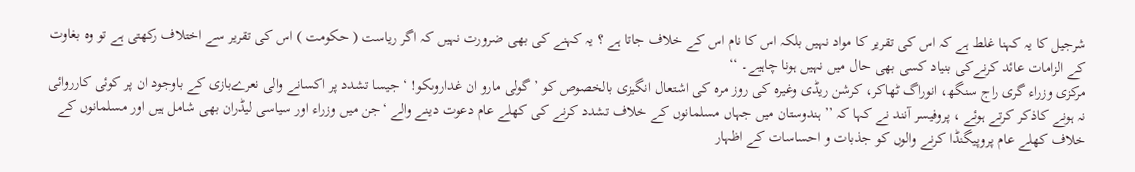شرجیل کا یہ کہنا غلط ہے کہ اس کی تقریر کا مواد نہیں بلکہ اس کا نام اس کے خلاف جاتا ہے ؟ یہ کہنے کی بھی ضرورت نہیں کہ اگر ریاست ( حکومت ) اس کی تقریر سے اختلاف رکھتی ہے تو وہ بغاوت کے الزامات عائد کرنےکی بنیاد کسی بھی حال میں نہیں ہونا چاہیے۔ ‘‘
مرکزی وزراء گری راج سنگھ، انوراگ ٹھاکر، کرشن ریڈی وغیرہ کی روز مرہ کی اشتعال انگیزی بالخصوص کو ’ گولی مارو ان غداروںکو! ‘ جیسا تشدد پر اکسانے والی نعرےبازی کے باوجود ان پر کوئی کارروائی نہ ہونے کاذکر کرتے ہوئے ، پروفیسر آنند نے کہا کہ ’’ ہندوستان میں جہاں مسلمانوں کے خلاف تشدد کرنے کی کھلے عام دعوت دینے والے ‘جن میں وزراء اور سیاسی لیڈران بھی شامل ہیں اور مسلمانوں کے خلاف کھلے عام پروپیگنڈا کرنے والوں کو جذبات و احساسات کے اظہار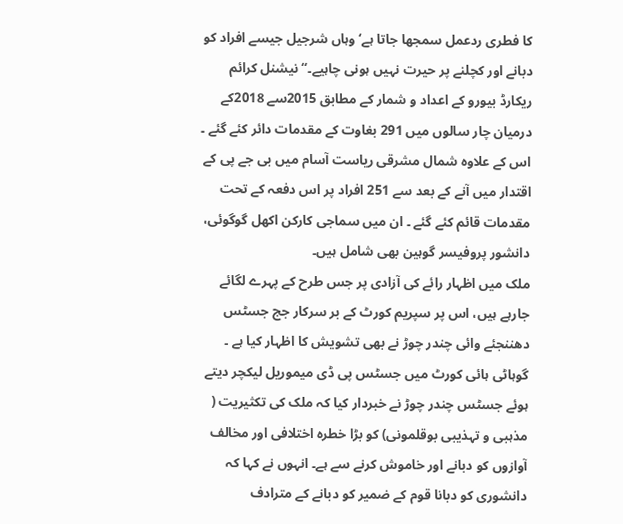کا فطری ردعمل سمجھا جاتا ہے‘ وہاں شرجیل جیسے افراد کو دبانے اور کچلنے پر حیرت نہیں ہونی چاہیے۔‘‘ نیشنل کرائم ریکارڈ بیورو کے اعداد و شمار کے مطابق 2015سے 2018کے درمیان چار سالوں میں 291 بغاوت کے مقدمات دائر کئے گئے ۔ اس کے علاوہ شمال مشرقی ریاست آسام میں بی جے پی کے اقتدار میں آنے کے بعد سے 251 افراد پر اس دفعہ کے تحت مقدمات قائم کئے گئے ۔ ان میں سماجی کارکن اکھل گوگوئی، دانشور پروفیسر گوہین بھی شامل ہیں۔
ملک میں اظہار رائے کی آزادی پر جس طرح کے پہرے لگائے جارہے ہیں، اس پر سپریم کورٹ کے بر سرکار جج جسٹس دھننجئے وائی چندر چوڑ نے بھی تشویش کا اظہار کیا ہے ۔ گوہاٹی ہائی کورٹ میں جسٹس پی ڈی میموریل لیکچر دیتے ہوئے جسٹس چندر چوڑ نے خبردار کیا کہ ملک کی تکثیریت ( مذہبی و تہذیبی بوقلمونی) کو بڑا خطرہ اختلافی اور مخالف آوازوں کو دبانے اور خاموش کرنے سے ہے۔ انہوں نے کہا کہ دانشوری کو دبانا قوم کے ضمیر کو دبانے کے مترادف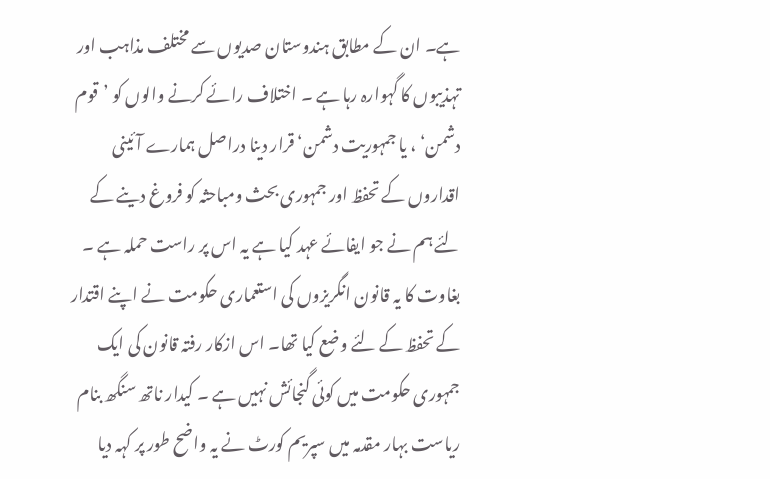ہے۔ ان کے مطابق ہندوستان صدیوں سے مختلف مذاہب اور تہذیبوں کا گہوارہ رہا ہے ۔ اختلاف رائے کرنے والوں کو ’قوم دشمن‘ ، یا جمہوریت دشمن‘ قرار دینا دراصل ہمارے آئینی اقداروں کے تحفظ اور جمہوری بحث ومباحثہ کو فروغ دینے کے لئے ہم نے جو ایفائے عہد کیا ہے یہ اس پر راست حملہ ہے ۔
بغاوت کا یہ قانون انگریزوں کی استعماری حکومت نے اپنے اقتدار کے تحفظ کے لئے وضع کیا تھا۔ اس ازکار رفتہ قانون کی ایک جمہوری حکومت میں کوئی گنجائش نہیں ہے ۔ کیدار ناتھ سنگھ بنام ریاست بہار مقدمہ میں سپریم کورٹ نے یہ واضح طور پر کہہ دیا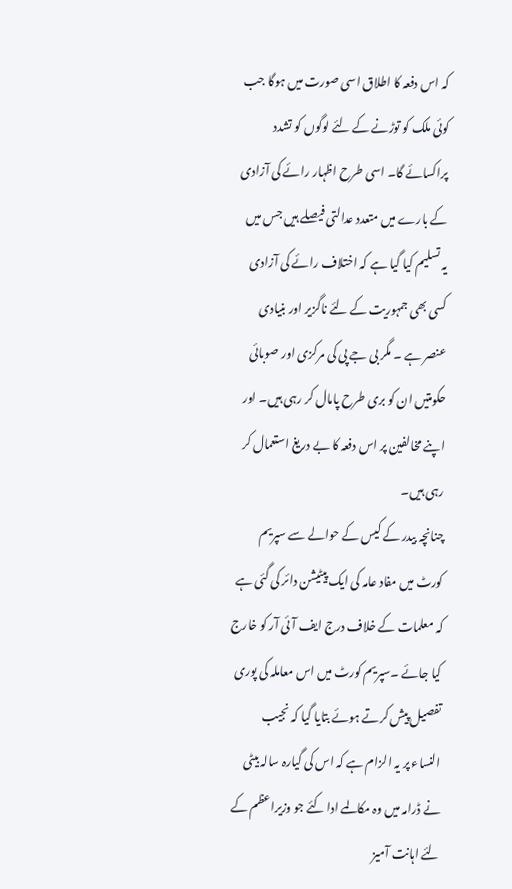کہ اس دفعہ کا اطلاق اسی صورت میں ہوگا جب کوئی ملک کو توڑنے کے لئے لوگوں کو تشدد پراکسائے گا۔ اسی طرح اظہار رائے کی آزادی کے بارے میں متعدد عدالتی فیصلے ہیں جس میں یہ تسلیم کیا گیا ہے کہ اختلاف رائے کی آزادی کسی بھی جمہوریت کے لئے ناگزیر اور بنیادی عنصر ہے ۔ مگر بی جے پی کی مرکزی اور صوبائی حکومتیں ان کو بری طرح پامال کر رہی ہیں۔ اور اپنے مخالفین پر اس دفعہ کا بے دریغ استعمال کر رہی ہیں۔
چنانچہ بیدر کے کیس کے حوالے سے سپریم کورٹ میں مفاد عامہ کی ایک پیٹیشن دائر کی گئی ہے کہ معلمات کے خلاف درج ایف آئی آر کو خارج کیا جائے ۔سپریم کورٹ میں اس معاملہ کی پوری تفصیل پیش کرتے ہوئے بتایا گیا کہ نجیب النساء پر یہ الزام ہے کہ اس کی گیارہ سالہ بیٹی نے ڈرامہ میں وہ مکالمے ادا کئے جو وزیراعظم کے لئے اہانت آمیز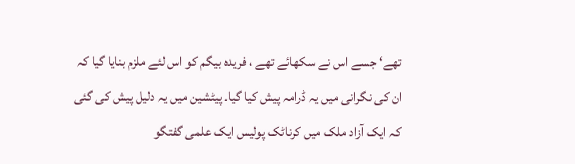تھے‘ جسے اس نے سکھائے تھے ، فریدہ بیگم کو اس لئے ملزم بنایا گیا کہ ان کی نگرانی میں یہ ڈرامہ پیش کیا گیا۔ پیٹشین میں یہ دلیل پیش کی گئی کہ ایک آزاد ملک میں کرناٹک پولیس ایک علمی گفتگو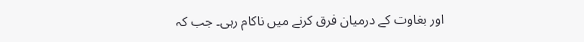اور بغاوت کے درمیان فرق کرنے میں ناکام رہی۔ جب کہ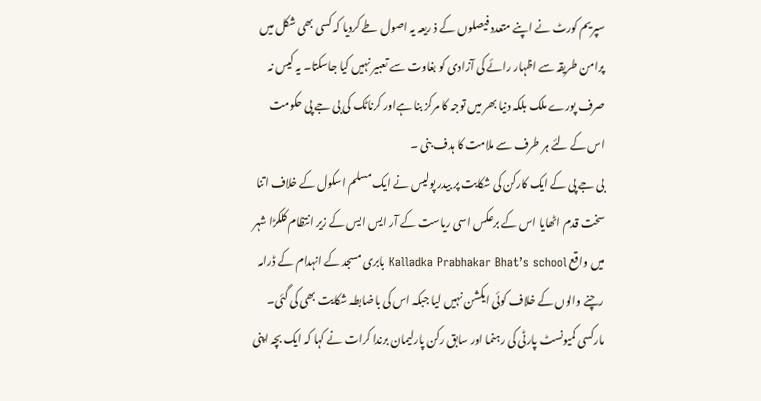سپریم کورٹ نے اپنے متعدد فیصلوں کے ذ ریعہ یہ اصول طے کردیا کہ کسی بھی شکل میں پرامن طریقہ سے اظہار رائے کی آزادی کو بغاوت سے تعبیر نہیں کیا جاسکتا۔ یہ کیس نہ صرف پورے ملک بلکہ دنیا بھر میں توجہ کا مرکز بنا ہےاور کرناٹک کی بی جے پی حکومت اس کے لئے ہر طرف سے ملامت کا ہدف بنی ۔
بی جے پی کے ایک کارکن کی شکایت پر بیدر پولیس نے ایک مسلم اسکول کے خلاف اتنا سخت قدم اٹھایا اس کے برعکس اسی ریاست کے آر ایس ایس کے زیر انتظام کلکڑا شہر میں واقع Kalladka Prabhakar Bhat’s school بابری مسجد کے انہدام کے ڈرامہ رچنے والوں کے خلاف کوئی ایکشن نہیں لیا جبکہ اس کی باضابطہ شکایت بھی کی گئی۔ مارکسی کمیونسٹ پارٹی کی رہنما اور سابق رکن پارلیمان برندا کرات نے کہا کہ ایک بچہ اپنی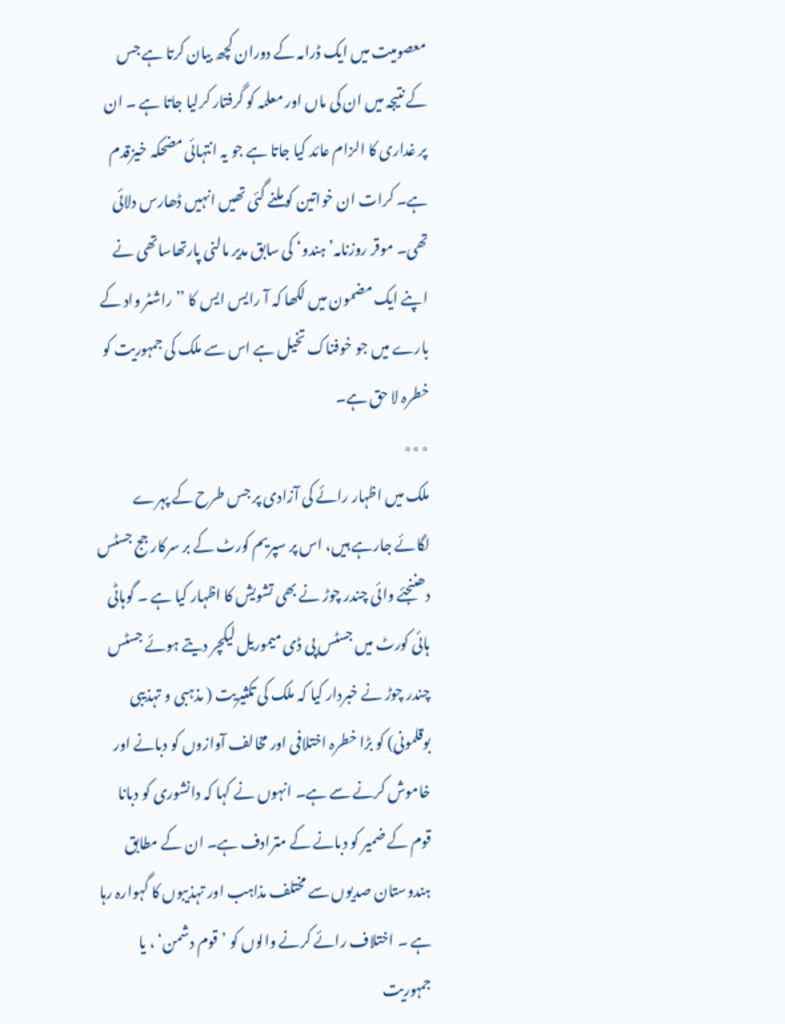معصومیت میں ایک ڈرامہ کے دوران کچھ بیان کرتا ہے جس کے نتیجہ میں ان کی ماں اور معلمہ کو گرفتار کرلیا جاتا ہے ۔ ان پر غداری کا الزام عائد کیا جاتا ہے جو یہ انتہائی مضحکہ خیزقدم ہے۔ کرات ان خواتین کو ملنے گئی تھیں انہیں ڈھارس دلائی تھی۔ موقر روزنامہ’ ہندو‘ کی سابق مدیر مالنی پارتھاساتھی نے اپنے ایک مضمون میں لکھا کہ آ رایس ایس کا ’’ راشٹر واد کے بارے میں جو خوفناک تخیل ہے اس سے ملک کی جمہوریت کو خطرہ لا حق ہے۔
٭٭٭
ملک میں اظہار رائے کی آزادی پر جس طرح کے پہرے لگائے جارہے ہیں، اس پر سپریم کورٹ کے بر سرکار جج جسٹس دھننجئے وائی چندر چوڑ نے بھی تشویش کا اظہار کیا ہے ۔ گوہاٹی ہائی کورٹ میں جسٹس پی ڈی میموریل لیکچر دیتے ہوئے جسٹس چندر چوڑ نے خبردار کیا کہ ملک کی تکثیریت ( مذہبی و تہذیبی بوقلمونی) کو بڑا خطرہ اختلافی اور مخالف آوازوں کو دبانے اور خاموش کرنے سے ہے۔ انہوں نے کہا کہ دانشوری کو دبانا قوم کے ضمیر کو دبانے کے مترادف ہے۔ ان کے مطابق ہندوستان صدیوں سے مختلف مذاہب اور تہذیبوں کا گہوارہ رہا ہے ۔ اختلاف رائے کرنے والوں کو ’قوم دشمن‘ ، یا جمہوریت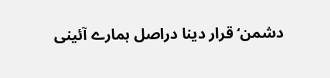دشمن‘ قرار دینا دراصل ہمارے آئینی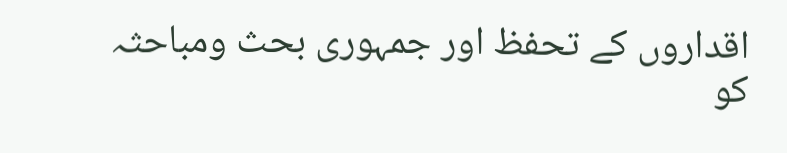اقداروں کے تحفظ اور جمہوری بحث ومباحثہ کو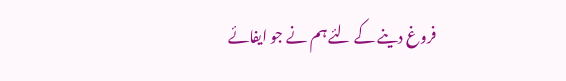فروغ دینے کے لئے ہم نے جو ایفائے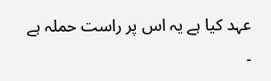عہد کیا ہے یہ اس پر راست حملہ ہے ۔